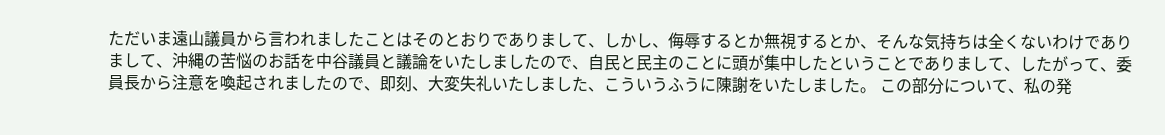ただいま遠山議員から言われましたことはそのとおりでありまして、しかし、侮辱するとか無視するとか、そんな気持ちは全くないわけでありまして、沖縄の苦悩のお話を中谷議員と議論をいたしましたので、自民と民主のことに頭が集中したということでありまして、したがって、委員長から注意を喚起されましたので、即刻、大変失礼いたしました、こういうふうに陳謝をいたしました。 この部分について、私の発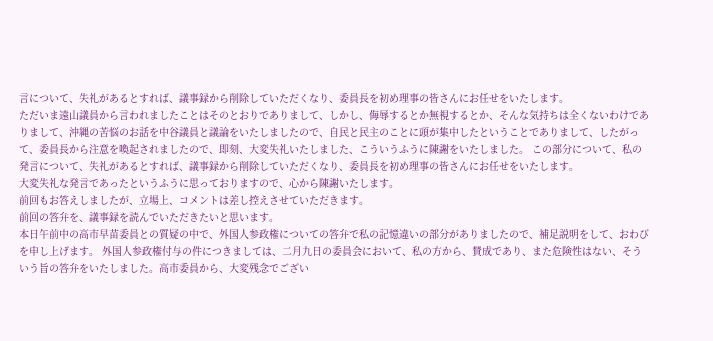言について、失礼があるとすれば、議事録から削除していただくなり、委員長を初め理事の皆さんにお任せをいたします。
ただいま遠山議員から言われましたことはそのとおりでありまして、しかし、侮辱するとか無視するとか、そんな気持ちは全くないわけでありまして、沖縄の苦悩のお話を中谷議員と議論をいたしましたので、自民と民主のことに頭が集中したということでありまして、したがって、委員長から注意を喚起されましたので、即刻、大変失礼いたしました、こういうふうに陳謝をいたしました。 この部分について、私の発言について、失礼があるとすれば、議事録から削除していただくなり、委員長を初め理事の皆さんにお任せをいたします。
大変失礼な発言であったというふうに思っておりますので、心から陳謝いたします。
前回もお答えしましたが、立場上、コメントは差し控えさせていただきます。
前回の答弁を、議事録を読んでいただきたいと思います。
本日午前中の高市早苗委員との質疑の中で、外国人参政権についての答弁で私の記憶違いの部分がありましたので、補足説明をして、おわびを申し上げます。 外国人参政権付与の件につきましては、二月九日の委員会において、私の方から、賛成であり、また危険性はない、そういう旨の答弁をいたしました。高市委員から、大変残念でござい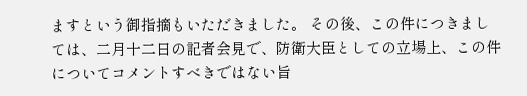ますという御指摘もいただきました。 その後、この件につきましては、二月十二日の記者会見で、防衛大臣としての立場上、この件についてコメントすべきではない旨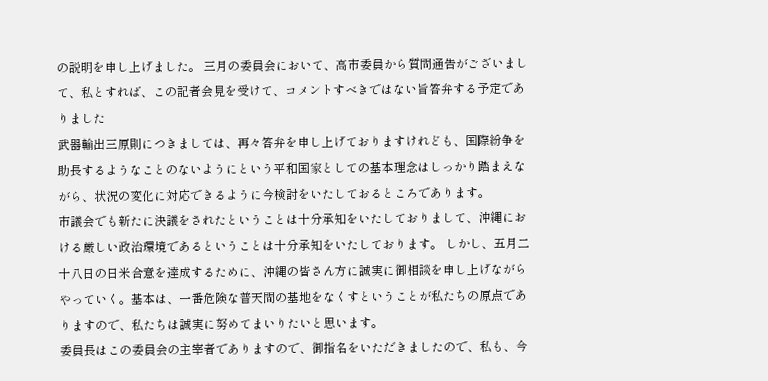の説明を申し上げました。 三月の委員会において、高市委員から質問通告がございまして、私とすれば、この記者会見を受けて、コメントすべきではない旨答弁する予定でありました
武器輸出三原則につきましては、再々答弁を申し上げておりますけれども、国際紛争を助長するようなことのないようにという平和国家としての基本理念はしっかり踏まえながら、状況の変化に対応できるように今検討をいたしておるところであります。
市議会でも新たに決議をされたということは十分承知をいたしておりまして、沖縄における厳しい政治環境であるということは十分承知をいたしております。 しかし、五月二十八日の日米合意を達成するために、沖縄の皆さん方に誠実に御相談を申し上げながらやっていく。基本は、一番危険な普天間の基地をなくすということが私たちの原点でありますので、私たちは誠実に努めてまいりたいと思います。
委員長はこの委員会の主宰者でありますので、御指名をいただきましたので、私も、今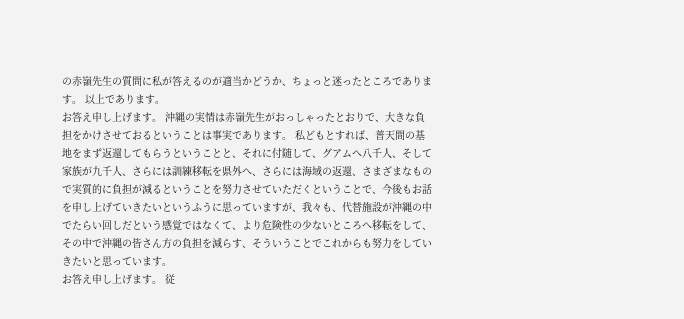の赤嶺先生の質問に私が答えるのが適当かどうか、ちょっと迷ったところであります。 以上であります。
お答え申し上げます。 沖縄の実情は赤嶺先生がおっしゃったとおりで、大きな負担をかけさせておるということは事実であります。 私どもとすれば、普天間の基地をまず返還してもらうということと、それに付随して、グアムへ八千人、そして家族が九千人、さらには訓練移転を県外へ、さらには海域の返還、さまざまなもので実質的に負担が減るということを努力させていただくということで、今後もお話を申し上げていきたいというふうに思っていますが、我々も、代替施設が沖縄の中でたらい回しだという感覚ではなくて、より危険性の少ないところへ移転をして、その中で沖縄の皆さん方の負担を減らす、そういうことでこれからも努力をしていきたいと思っています。
お答え申し上げます。 従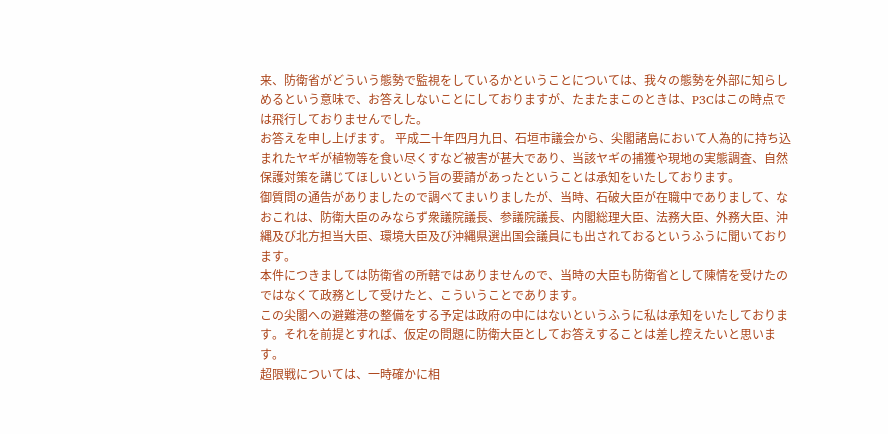来、防衛省がどういう態勢で監視をしているかということについては、我々の態勢を外部に知らしめるという意味で、お答えしないことにしておりますが、たまたまこのときは、P3Cはこの時点では飛行しておりませんでした。
お答えを申し上げます。 平成二十年四月九日、石垣市議会から、尖閣諸島において人為的に持ち込まれたヤギが植物等を食い尽くすなど被害が甚大であり、当該ヤギの捕獲や現地の実態調査、自然保護対策を講じてほしいという旨の要請があったということは承知をいたしております。
御質問の通告がありましたので調べてまいりましたが、当時、石破大臣が在職中でありまして、なおこれは、防衛大臣のみならず衆議院議長、参議院議長、内閣総理大臣、法務大臣、外務大臣、沖縄及び北方担当大臣、環境大臣及び沖縄県選出国会議員にも出されておるというふうに聞いております。
本件につきましては防衛省の所轄ではありませんので、当時の大臣も防衛省として陳情を受けたのではなくて政務として受けたと、こういうことであります。
この尖閣への避難港の整備をする予定は政府の中にはないというふうに私は承知をいたしております。それを前提とすれば、仮定の問題に防衛大臣としてお答えすることは差し控えたいと思います。
超限戦については、一時確かに相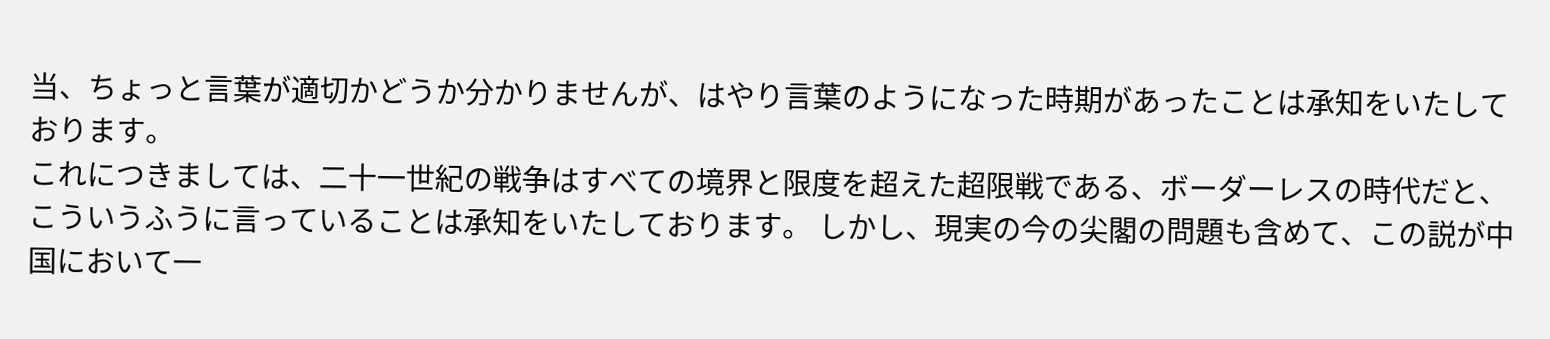当、ちょっと言葉が適切かどうか分かりませんが、はやり言葉のようになった時期があったことは承知をいたしております。
これにつきましては、二十一世紀の戦争はすべての境界と限度を超えた超限戦である、ボーダーレスの時代だと、こういうふうに言っていることは承知をいたしております。 しかし、現実の今の尖閣の問題も含めて、この説が中国において一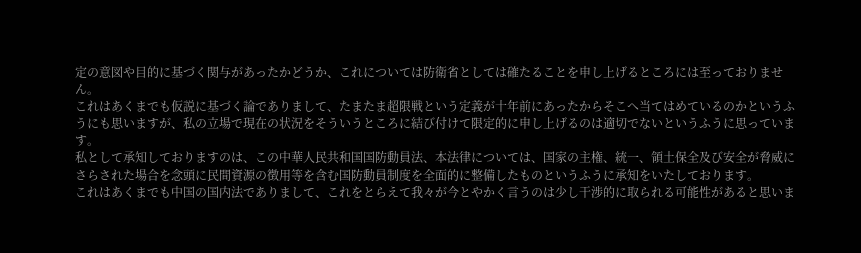定の意図や目的に基づく関与があったかどうか、これについては防衛省としては確たることを申し上げるところには至っておりません。
これはあくまでも仮説に基づく論でありまして、たまたま超限戦という定義が十年前にあったからそこへ当てはめているのかというふうにも思いますが、私の立場で現在の状況をそういうところに結び付けて限定的に申し上げるのは適切でないというふうに思っています。
私として承知しておりますのは、この中華人民共和国国防動員法、本法律については、国家の主権、統一、領土保全及び安全が脅威にさらされた場合を念頭に民間資源の徴用等を含む国防動員制度を全面的に整備したものというふうに承知をいたしております。
これはあくまでも中国の国内法でありまして、これをとらえて我々が今とやかく言うのは少し干渉的に取られる可能性があると思いま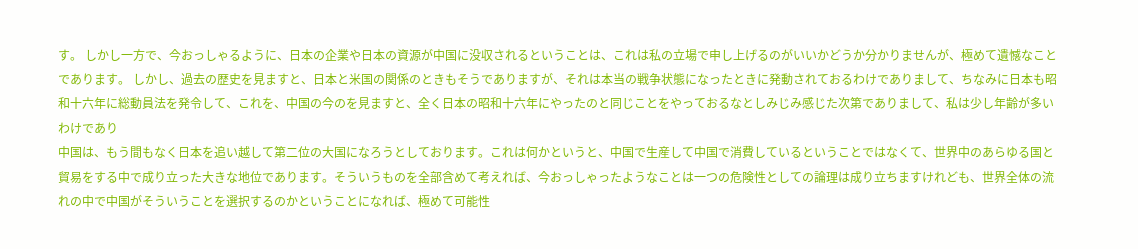す。 しかし一方で、今おっしゃるように、日本の企業や日本の資源が中国に没収されるということは、これは私の立場で申し上げるのがいいかどうか分かりませんが、極めて遺憾なことであります。 しかし、過去の歴史を見ますと、日本と米国の関係のときもそうでありますが、それは本当の戦争状態になったときに発動されておるわけでありまして、ちなみに日本も昭和十六年に総動員法を発令して、これを、中国の今のを見ますと、全く日本の昭和十六年にやったのと同じことをやっておるなとしみじみ感じた次第でありまして、私は少し年齢が多いわけであり
中国は、もう間もなく日本を追い越して第二位の大国になろうとしております。これは何かというと、中国で生産して中国で消費しているということではなくて、世界中のあらゆる国と貿易をする中で成り立った大きな地位であります。そういうものを全部含めて考えれば、今おっしゃったようなことは一つの危険性としての論理は成り立ちますけれども、世界全体の流れの中で中国がそういうことを選択するのかということになれば、極めて可能性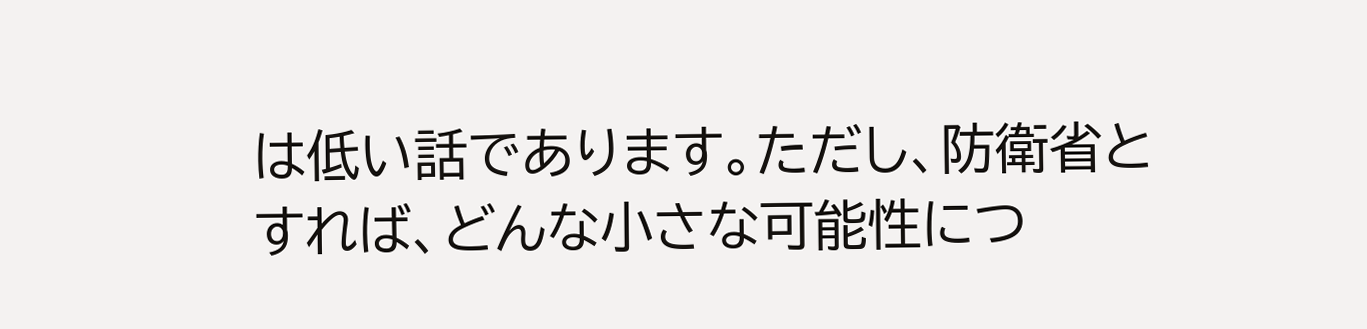は低い話であります。ただし、防衛省とすれば、どんな小さな可能性につ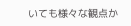いても様々な観点か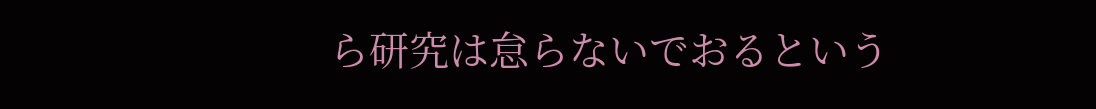ら研究は怠らないでおるという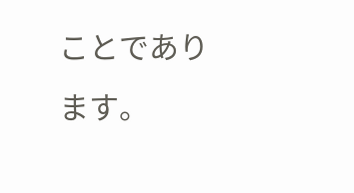ことであります。